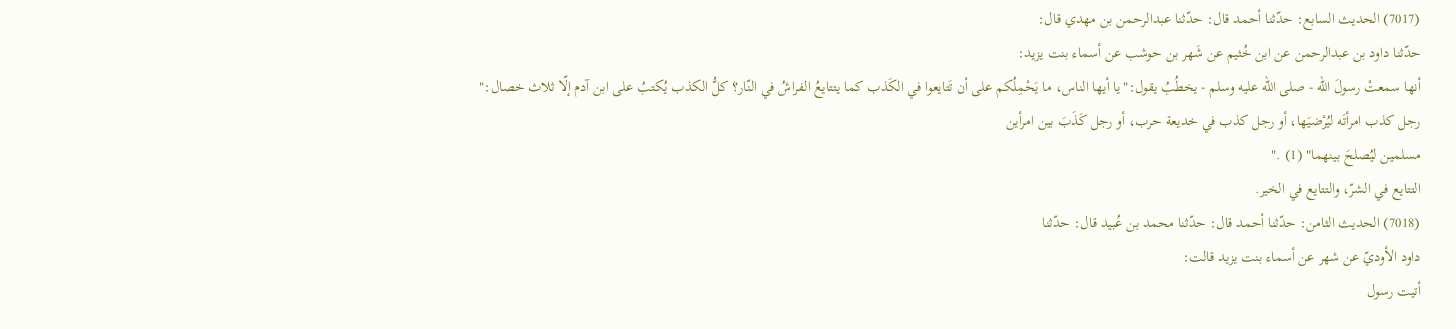(7017) الحديث السابع: حدّثنا أحمد قال: حدّثنا عبدالرحمن بن مهدي قال:
حدّثنا داود بن عبدالرحمن عن ابن خُثيم عن شَهر بن حوشب عن أسماء بنت يزيد:
أنها سمعتْ رسولَ الله - صلى الله عليه وسلم - يخطُبُ يقول:"يا أيها الناس، ما يَحْمِلُكم على أن تَتايعوا في الكَذب كما يتتايعُ الفراشُ في النّار؟ كلُّ الكذب يُكتبُ على ابن آدم إلّا ثلاث خصال:"
رجل كذب امرأتَه ليُرْضيَها، أو رجل كذب في خديعة حرب، أو رجل كَذَبَ بين امرأين
مسلمين ليُصلحَ بينهما" (1) ."
التتايع في الشرّ، والتتايع في الخير.
(7018) الحديث الثامن: حدّثنا أحمد قال: حدّثنا محمد بن عُبيد قال: حدّثنا
داود الأوديّ عن شهر عن أسماء بنت يزيد قالت:
أتيت رسول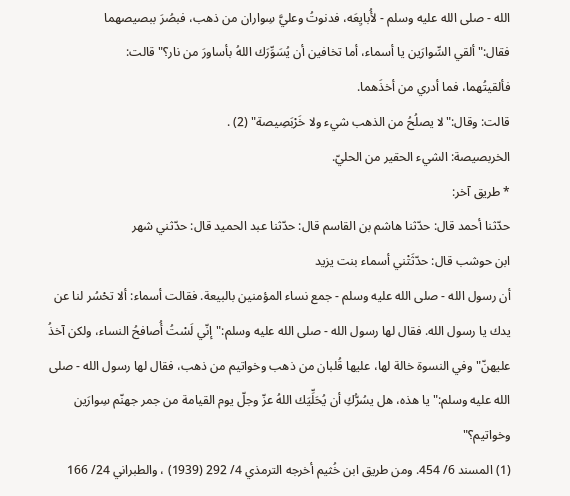الله - صلى الله عليه وسلم - لأُبايِعَه، فدنوتُ وعليَّ سِواران من ذهب، فبصُرَ ببصيصهما
فقال:"ألقي السِّوارَين يا أسماء، أما تخافين أن يُسَوِّرَك اللهُ بأساورَ من نار؟"قالت:
فألقيتُهما، فما أدري من أخذَهما.
قالت: وقال:"لا يصلُحُ من الذهب شيء ولا خَرْبَصِيصة" (2) .
الخربصيصة: الشيء الحقير من الحليّ.
* طريق آخر:
حدّثنا أحمد قال: حدّثنا هاشم بن القاسم قال: حدّثنا عبد الحميد قال: حدّثني شهر
ابن حوشب قال: حدّثَتْني أسماء بنت يزيد
أن رسول الله - صلى الله عليه وسلم - جمع نساء المؤمنين بالبيعة. فقالت أسماء: ألا تحْسُر لنا عن يدك يا رسول الله. فقال لها رسول الله - صلى الله عليه وسلم:"إنّي لَسْتُ أُصافحُ النساء، ولكن آخذُ عليهنّ"وفي النسوة خالة لها، عليها قُلبان من ذهب وخواتيم من ذهب، فقال لها رسول الله - صلى الله عليه وسلم:"يا هذه، هل يسُرُّكِ أن يُحَلِّيَك اللهُ عزّ وجلّ يوم القيامة من جمر جهنّم سِوارَين وخواتيم؟"
(1) المسند 6/ 454. ومن طريق ابن خُثيم أخرجه الترمذي 4/ 292 (1939) ، والطبراني 24/ 166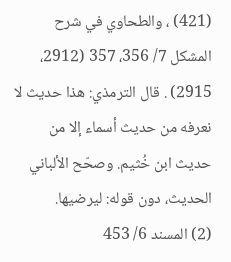(421) ، والطحاوي في شرح المشكل 7/ 356، 357 (2912، 2915) . قال الترمذي: هذا حديث لا نعرفه من حديث أسماء إلا من حديث ابن خُثيم. وصحّح الألباني الحديث، دون قوله: ليرضيها.
(2) المسند 6/ 453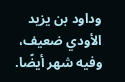وداود بن يزيد الأودي ضعيف، وفيه شهر أيضًا.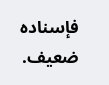فإسناده ضعيف.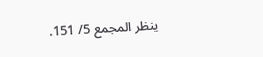ينظر المجمع 5/ 151.